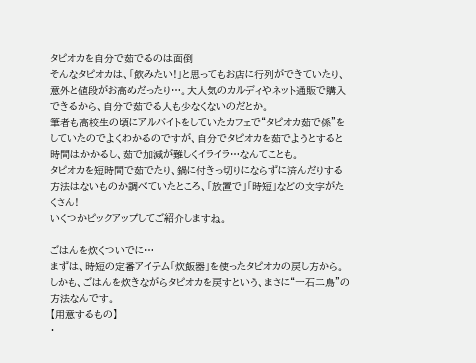タピオカを自分で茹でるのは面倒
そんなタピオカは、「飲みたい!」と思ってもお店に行列ができていたり、意外と値段がお高めだったり…。大人気のカルディやネット通販で購入できるから、自分で茹でる人も少なくないのだとか。
筆者も高校生の頃にアルバイトをしていたカフェで“タピオカ茹で係”をしていたのでよくわかるのですが、自分でタピオカを茹でようとすると時間はかかるし、茹で加減が難しくイライラ…なんてことも。
タピオカを短時間で茹でたり、鍋に付きっ切りにならずに済んだりする方法はないものか調べていたところ、「放置で」「時短」などの文字がたくさん!
いくつかピックアップしてご紹介しますね。

ごはんを炊くついでに…
まずは、時短の定番アイテム「炊飯器」を使ったタピオカの戻し方から。しかも、ごはんを炊きながらタピオカを戻すという、まさに“一石二鳥”の方法なんです。
【用意するもの】
・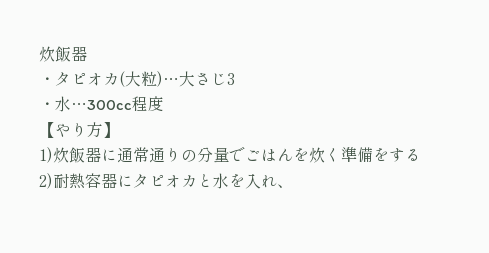炊飯器
・タピオカ(大粒)…大さじ3
・水…300cc程度
【やり方】
1)炊飯器に通常通りの分量でごはんを炊く準備をする
2)耐熱容器にタピオカと水を入れ、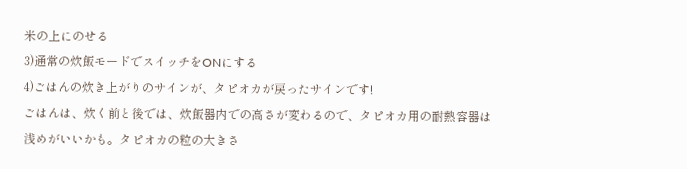米の上にのせる
3)通常の炊飯モードでスイッチをONにする
4)ごはんの炊き上がりのサインが、タピオカが戻ったサインです!
ごはんは、炊く前と後では、炊飯器内での高さが変わるので、タピオカ用の耐熱容器は浅めがいいかも。タピオカの粒の大きさ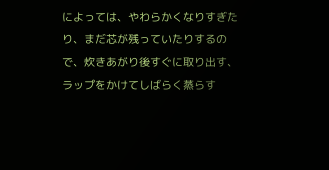によっては、やわらかくなりすぎたり、まだ芯が残っていたりするので、炊きあがり後すぐに取り出す、ラップをかけてしばらく蒸らす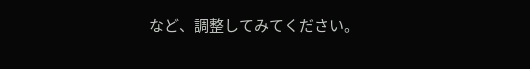など、調整してみてください。